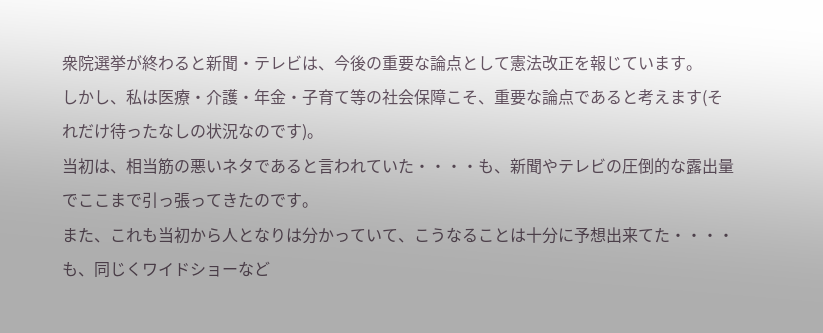衆院選挙が終わると新聞・テレビは、今後の重要な論点として憲法改正を報じています。
しかし、私は医療・介護・年金・子育て等の社会保障こそ、重要な論点であると考えます(それだけ待ったなしの状況なのです)。
当初は、相当筋の悪いネタであると言われていた・・・・も、新聞やテレビの圧倒的な露出量でここまで引っ張ってきたのです。
また、これも当初から人となりは分かっていて、こうなることは十分に予想出来てた・・・・も、同じくワイドショーなど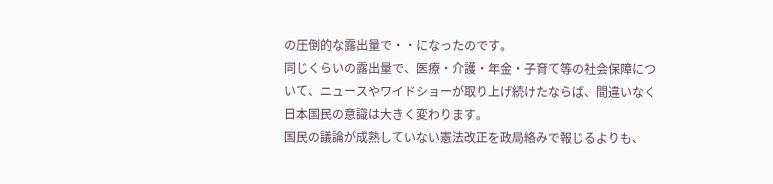の圧倒的な露出量で・・になったのです。
同じくらいの露出量で、医療・介護・年金・子育て等の社会保障について、ニュースやワイドショーが取り上げ続けたならば、間違いなく日本国民の意識は大きく変わります。
国民の議論が成熟していない憲法改正を政局絡みで報じるよりも、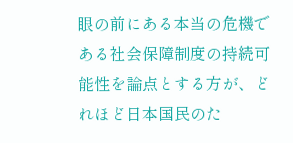眼の前にある本当の危機である社会保障制度の持続可能性を論点とする方が、どれほど日本国民のた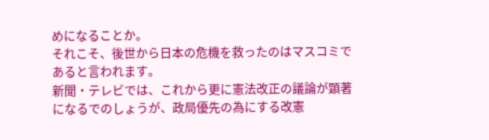めになることか。
それこそ、後世から日本の危機を救ったのはマスコミであると言われます。
新聞・テレビでは、これから更に憲法改正の議論が顕著になるでのしょうが、政局優先の為にする改憲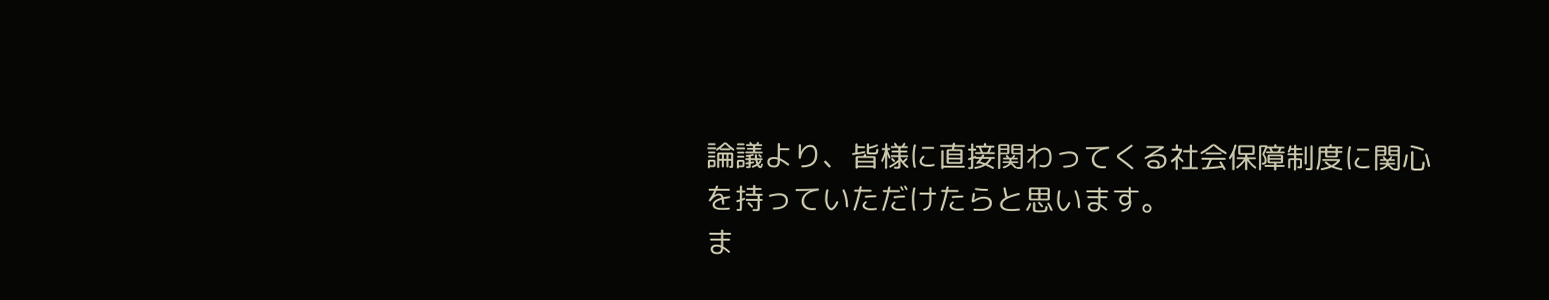論議より、皆様に直接関わってくる社会保障制度に関心を持っていただけたらと思います。
ま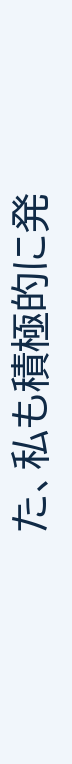た、私も積極的に発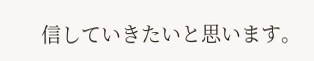信していきたいと思います。